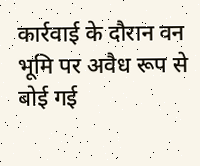कार्रवाई के दौरान वन भूमि पर अवैध रूप से बोई गई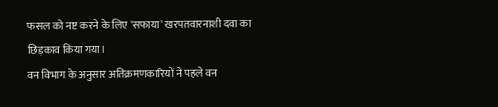फसल को नष्ट करने के लिए 'सफाया' खरपतवारनाशी दवा का छिड़काव किया गया।
वन विभाग के अनुसार अतिक्रमणकारियों ने पहले वन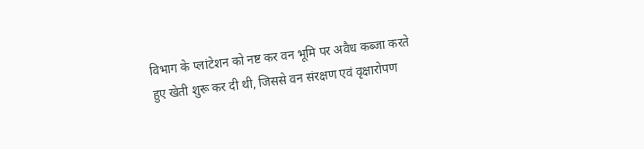विभाग के प्लांटेशन को नष्ट कर वन भूमि पर अवैध कब्जा करते हुए खेती शुरू कर दी थी, जिससे वन संरक्षण एवं वृक्षारोपण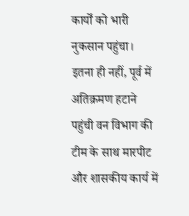कार्यों को भारी नुकसान पहुंचा।
इतना ही नहीं, पूर्व में अतिक्रमण हटाने पहुंची वन विभाग की टीम के साथ मारपीट और शासकीय कार्य में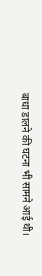बाधा डालने की घटना भी सामने आई थी।